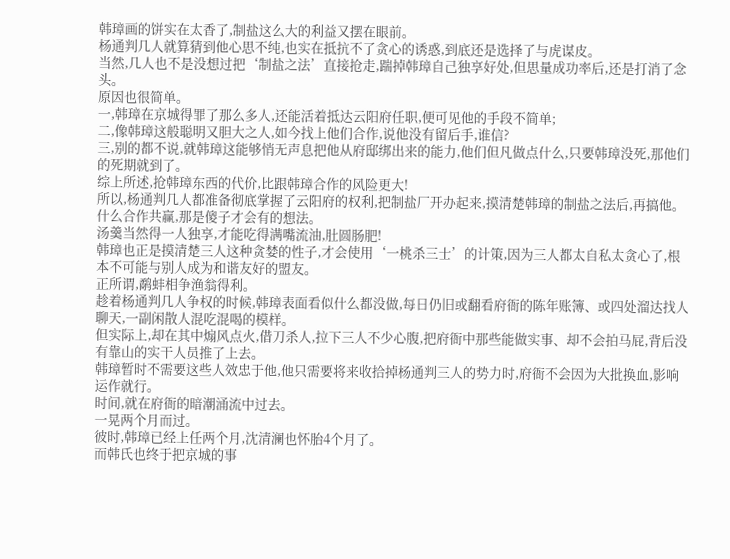韩璋画的饼实在太香了,制盐这么大的利益又摆在眼前。
杨通判几人就算猜到他心思不纯,也实在抵抗不了贪心的诱惑,到底还是选择了与虎谋皮。
当然,几人也不是没想过把‘制盐之法’直接抢走,踹掉韩璋自己独享好处,但思量成功率后,还是打消了念头。
原因也很简单。
一,韩璋在京城得罪了那么多人,还能活着抵达云阳府任职,便可见他的手段不简单;
二,像韩璋这般聪明又胆大之人,如今找上他们合作,说他没有留后手,谁信?
三,别的都不说,就韩璋这能够悄无声息把他从府邸绑出来的能力,他们但凡做点什么,只要韩璋没死,那他们的死期就到了。
综上所述,抢韩璋东西的代价,比跟韩璋合作的风险更大!
所以,杨通判几人都准备彻底掌握了云阳府的权利,把制盐厂开办起来,摸清楚韩璋的制盐之法后,再搞他。
什么合作共赢,那是傻子才会有的想法。
汤羹当然得一人独享,才能吃得满嘴流油,肚圆肠肥!
韩璋也正是摸清楚三人这种贪婪的性子,才会使用‘一桃杀三士’的计策,因为三人都太自私太贪心了,根本不可能与别人成为和谐友好的盟友。
正所谓,鹬蚌相争渔翁得利。
趁着杨通判几人争权的时候,韩璋表面看似什么都没做,每日仍旧或翻看府衙的陈年账簿、或四处溜达找人聊天,一副闲散人混吃混喝的模样。
但实际上,却在其中煽风点火,借刀杀人,拉下三人不少心腹,把府衙中那些能做实事、却不会拍马屁,背后没有靠山的实干人员推了上去。
韩璋暂时不需要这些人效忠于他,他只需要将来收拾掉杨通判三人的势力时,府衙不会因为大批换血,影响运作就行。
时间,就在府衙的暗潮涌流中过去。
一晃两个月而过。
彼时,韩璋已经上任两个月,沈清澜也怀胎4个月了。
而韩氏也终于把京城的事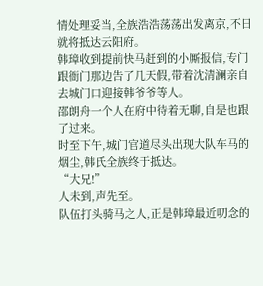情处理妥当,全族浩浩荡荡出发离京,不日就将抵达云阳府。
韩璋收到提前快马赶到的小厮报信,专门跟衙门那边告了几天假,带着沈清澜亲自去城门口迎接韩爷爷等人。
邵朗舟一个人在府中待着无聊,自是也跟了过来。
时至下午,城门官道尽头出现大队车马的烟尘,韩氏全族终于抵达。
“大兄!”
人未到,声先至。
队伍打头骑马之人,正是韩璋最近叨念的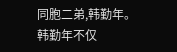同胞二弟,韩勤年。
韩勤年不仅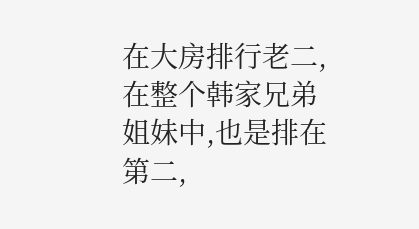在大房排行老二,在整个韩家兄弟姐妹中,也是排在第二,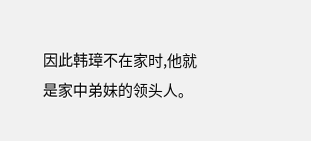因此韩璋不在家时,他就是家中弟妹的领头人。